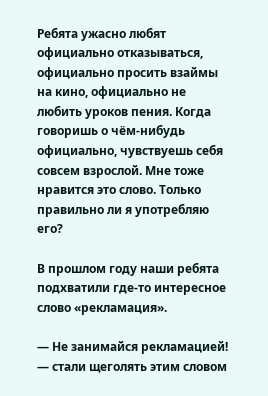Ребята ужасно любят официально отказываться, официально просить взаймы на кино, официально не любить уроков пения. Когда говоришь о чём-нибудь официально, чувствуешь себя совсем взрослой. Мне тоже нравится это слово. Только правильно ли я употребляю его?

В прошлом году наши ребята подхватили где-то интересное слово «рекламация».

— Не занимайся рекламацией! — стали щеголять этим словом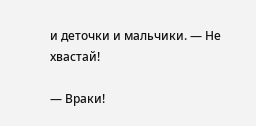и деточки и мальчики. — Не хвастай!

— Враки!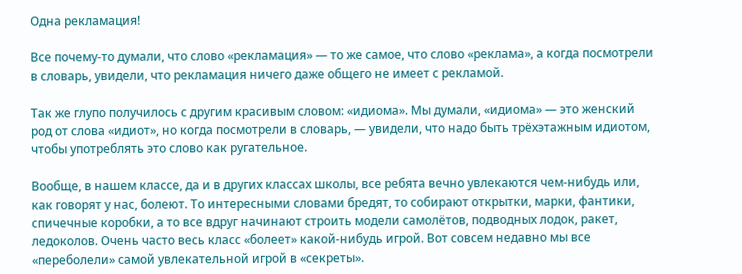Одна рекламация!

Все почему-то думали, что слово «рекламация» — то же самое, что слово «реклама», а когда посмотрели в словарь, увидели, что рекламация ничего даже общего не имеет с рекламой.

Так же глупо получилось с другим красивым словом: «идиома». Мы думали, «идиома» — это женский род от слова «идиот», но когда посмотрели в словарь, — увидели, что надо быть трёхэтажным идиотом, чтобы употреблять это слово как ругательное.

Вообще, в нашем классе, да и в других классах школы, все ребята вечно увлекаются чем-нибудь или, как говорят у нас, болеют. То интересными словами бредят, то собирают открытки, марки, фантики, спичечные коробки, а то все вдруг начинают строить модели самолётов, подводных лодок, ракет, ледоколов. Очень часто весь класс «болеет» какой-нибудь игрой. Вот совсем недавно мы все «переболели» самой увлекательной игрой в «секреты».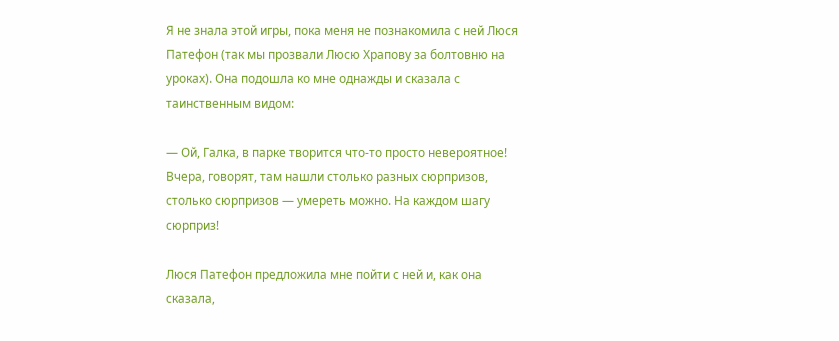Я не знала этой игры, пока меня не познакомила с ней Люся Патефон (так мы прозвали Люсю Храпову за болтовню на уроках). Она подошла ко мне однажды и сказала с таинственным видом:

— Ой, Галка, в парке творится что-то просто невероятное! Вчера, говорят, там нашли столько разных сюрпризов, столько сюрпризов — умереть можно. На каждом шагу сюрприз!

Люся Патефон предложила мне пойти с ней и, как она сказала,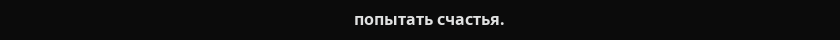попытать счастья.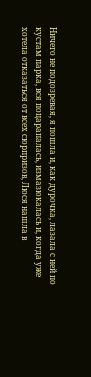Ничего не подозревая, я пошла и, как дурочка, лазала с ней по кустам парка, вся поцарапалась, измазюкалась и, когда уже хотела отказаться от всех сюрпризов, Люся нашла в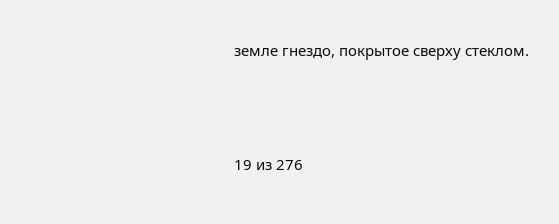земле гнездо, покрытое сверху стеклом.



19 из 276